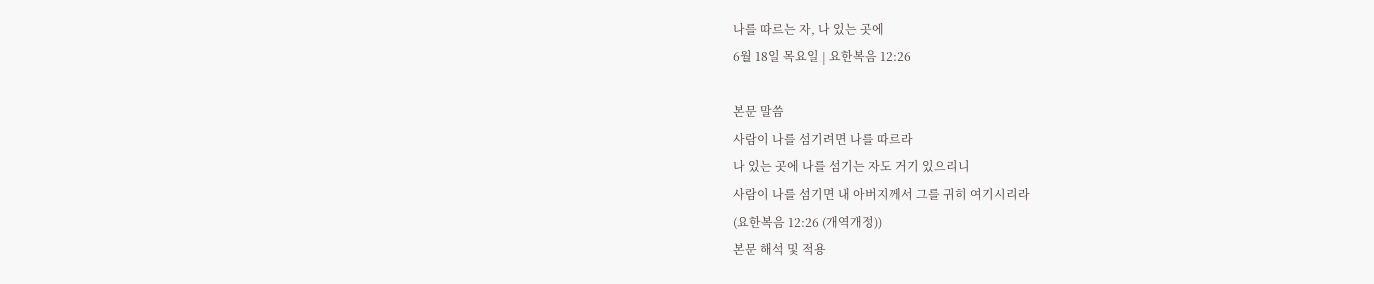나를 따르는 자, 나 있는 곳에
6월 18일 목요일 | 요한복음 12:26

본문 말씀
사람이 나를 섬기려면 나를 따르라
나 있는 곳에 나를 섬기는 자도 거기 있으리니
사람이 나를 섬기면 내 아버지께서 그를 귀히 여기시리라
(요한복음 12:26 (개역개정))
본문 해석 및 적용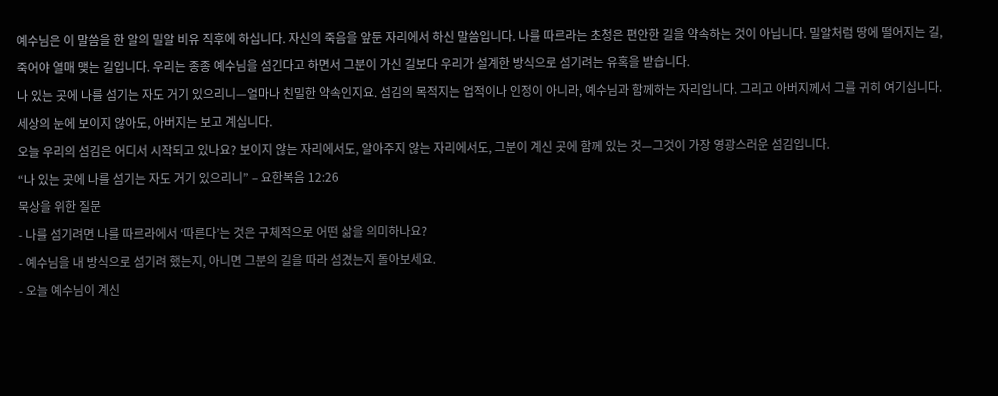예수님은 이 말씀을 한 알의 밀알 비유 직후에 하십니다. 자신의 죽음을 앞둔 자리에서 하신 말씀입니다. 나를 따르라는 초청은 편안한 길을 약속하는 것이 아닙니다. 밀알처럼 땅에 떨어지는 길, 죽어야 열매 맺는 길입니다. 우리는 종종 예수님을 섬긴다고 하면서 그분이 가신 길보다 우리가 설계한 방식으로 섬기려는 유혹을 받습니다.
나 있는 곳에 나를 섬기는 자도 거기 있으리니—얼마나 친밀한 약속인지요. 섬김의 목적지는 업적이나 인정이 아니라, 예수님과 함께하는 자리입니다. 그리고 아버지께서 그를 귀히 여기십니다. 세상의 눈에 보이지 않아도, 아버지는 보고 계십니다.
오늘 우리의 섬김은 어디서 시작되고 있나요? 보이지 않는 자리에서도, 알아주지 않는 자리에서도, 그분이 계신 곳에 함께 있는 것—그것이 가장 영광스러운 섬김입니다.
“나 있는 곳에 나를 섬기는 자도 거기 있으리니” – 요한복음 12:26
묵상을 위한 질문
- 나를 섬기려면 나를 따르라에서 ‘따른다’는 것은 구체적으로 어떤 삶을 의미하나요?
- 예수님을 내 방식으로 섬기려 했는지, 아니면 그분의 길을 따라 섬겼는지 돌아보세요.
- 오늘 예수님이 계신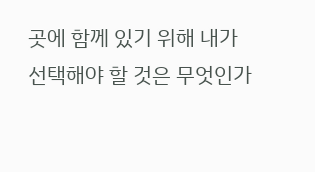곳에 함께 있기 위해 내가 선택해야 할 것은 무엇인가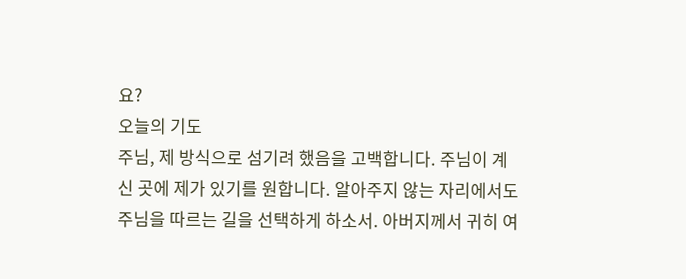요?
오늘의 기도
주님, 제 방식으로 섬기려 했음을 고백합니다. 주님이 계신 곳에 제가 있기를 원합니다. 알아주지 않는 자리에서도 주님을 따르는 길을 선택하게 하소서. 아버지께서 귀히 여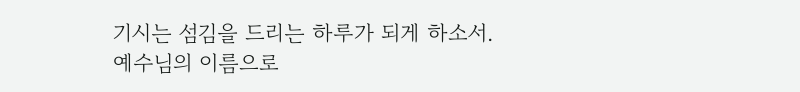기시는 섬김을 드리는 하루가 되게 하소서.
예수님의 이름으로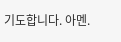기도합니다. 아멘.